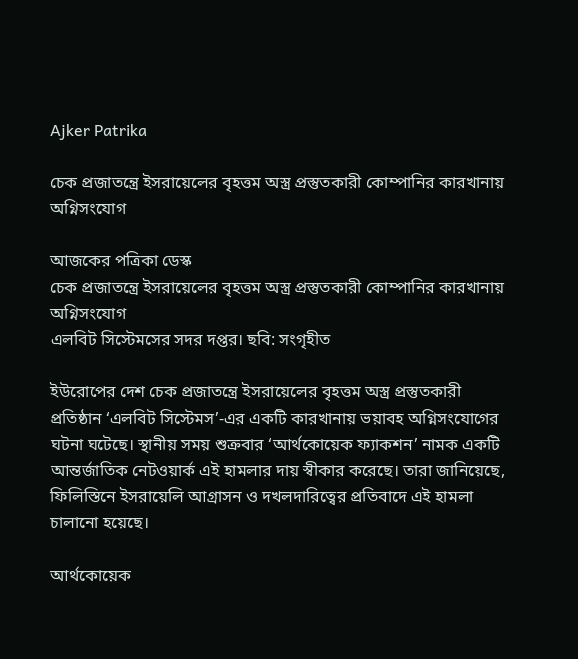Ajker Patrika

চেক প্রজাতন্ত্রে ইসরায়েলের বৃহত্তম অস্ত্র প্রস্তুতকারী কোম্পানির কারখানায় অগ্নিসংযোগ

আজকের পত্রিকা ডেস্ক
চেক প্রজাতন্ত্রে ইসরায়েলের বৃহত্তম অস্ত্র প্রস্তুতকারী কোম্পানির কারখানায় অগ্নিসংযোগ
এলবিট সিস্টেমসের সদর দপ্তর। ছবি: সংগৃহীত

ইউরোপের দেশ চেক প্রজাতন্ত্রে ইসরায়েলের বৃহত্তম অস্ত্র প্রস্তুতকারী প্রতিষ্ঠান ‘এলবিট সিস্টেমস’-এর একটি কারখানায় ভয়াবহ অগ্নিসংযোগের ঘটনা ঘটেছে। স্থানীয় সময় শুক্রবার ‘আর্থকোয়েক ফ্যাকশন’ নামক একটি আন্তর্জাতিক নেটওয়ার্ক এই হামলার দায় স্বীকার করেছে। তারা জানিয়েছে, ফিলিস্তিনে ইসরায়েলি আগ্রাসন ও দখলদারিত্বের প্রতিবাদে এই হামলা চালানো হয়েছে।

আর্থকোয়েক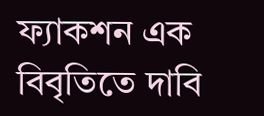ফ্যাকশন এক বিবৃতিতে দাবি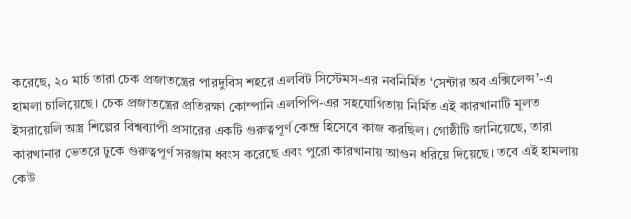করেছে, ২০ মার্চ তারা চেক প্রজাতন্ত্রের পারদুবিস শহরে এলবিট সিস্টেমস-এর নবনির্মিত ‘সেন্টার অব এক্সিলেন্স’-এ হামলা চালিয়েছে। চেক প্রজাতন্ত্রের প্রতিরক্ষা কোম্পানি এলপিপি-এর সহযোগিতায় নির্মিত এই কারখানাটি মূলত ইসরায়েলি অস্ত্র শিল্পের বিশ্বব্যাপী প্রসারের একটি গুরুত্বপূর্ণ কেন্দ্র হিসেবে কাজ করছিল। গোষ্ঠীটি জানিয়েছে, তারা কারখানার ভেতরে ঢুকে গুরুত্বপূর্ণ সরঞ্জাম ধ্বংস করেছে এবং পুরো কারখানায় আগুন ধরিয়ে দিয়েছে। তবে এই হামলায় কেউ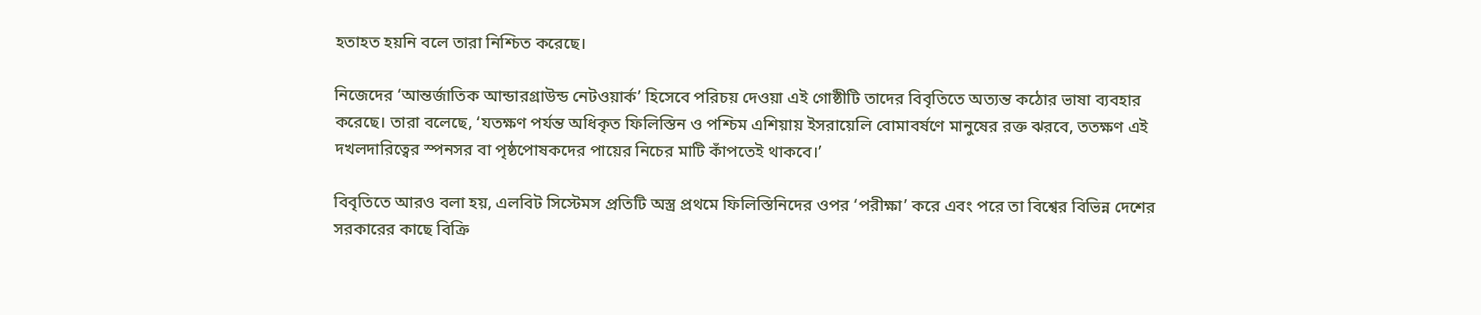হতাহত হয়নি বলে তারা নিশ্চিত করেছে।

নিজেদের ‘আন্তর্জাতিক আন্ডারগ্রাউন্ড নেটওয়ার্ক’ হিসেবে পরিচয় দেওয়া এই গোষ্ঠীটি তাদের বিবৃতিতে অত্যন্ত কঠোর ভাষা ব্যবহার করেছে। তারা বলেছে, ‘যতক্ষণ পর্যন্ত অধিকৃত ফিলিস্তিন ও পশ্চিম এশিয়ায় ইসরায়েলি বোমাবর্ষণে মানুষের রক্ত ঝরবে, ততক্ষণ এই দখলদারিত্বের স্পনসর বা পৃষ্ঠপোষকদের পায়ের নিচের মাটি কাঁপতেই থাকবে।’

বিবৃতিতে আরও বলা হয়, এলবিট সিস্টেমস প্রতিটি অস্ত্র প্রথমে ফিলিস্তিনিদের ওপর ‘পরীক্ষা’ করে এবং পরে তা বিশ্বের বিভিন্ন দেশের সরকারের কাছে বিক্রি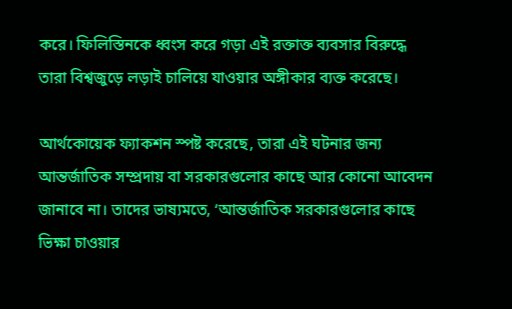করে। ফিলিস্তিনকে ধ্বংস করে গড়া এই রক্তাক্ত ব্যবসার বিরুদ্ধে তারা বিশ্বজুড়ে লড়াই চালিয়ে যাওয়ার অঙ্গীকার ব্যক্ত করেছে।

আর্থকোয়েক ফ্যাকশন স্পষ্ট করেছে, তারা এই ঘটনার জন্য আন্তর্জাতিক সম্প্রদায় বা সরকারগুলোর কাছে আর কোনো আবেদন জানাবে না। তাদের ভাষ্যমতে, ‘আন্তর্জাতিক সরকারগুলোর কাছে ভিক্ষা চাওয়ার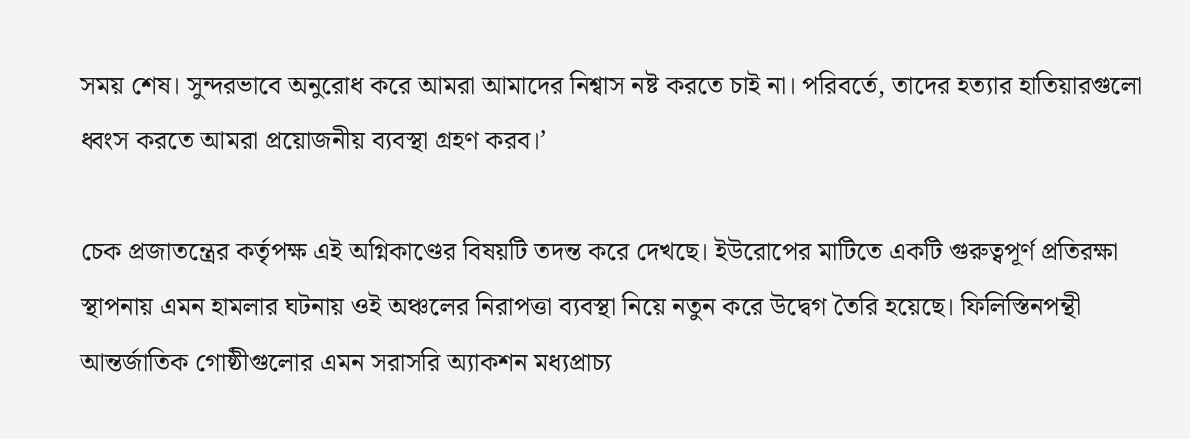সময় শেষ। সুন্দরভাবে অনুরোধ করে আমরা আমাদের নিশ্বাস নষ্ট করতে চাই না। পরিবর্তে, তাদের হত্যার হাতিয়ারগুলো ধ্বংস করতে আমরা প্রয়োজনীয় ব্যবস্থা গ্রহণ করব।’

চেক প্রজাতন্ত্রের কর্তৃপক্ষ এই অগ্নিকাণ্ডের বিষয়টি তদন্ত করে দেখছে। ইউরোপের মাটিতে একটি গুরুত্বপূর্ণ প্রতিরক্ষা স্থাপনায় এমন হামলার ঘটনায় ওই অঞ্চলের নিরাপত্তা ব্যবস্থা নিয়ে নতুন করে উদ্বেগ তৈরি হয়েছে। ফিলিস্তিনপন্থী আন্তর্জাতিক গোষ্ঠীগুলোর এমন সরাসরি অ্যাকশন মধ্যপ্রাচ্য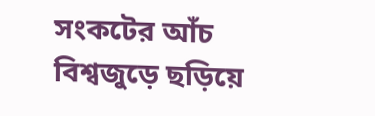সংকটের আঁচ বিশ্বজুড়ে ছড়িয়ে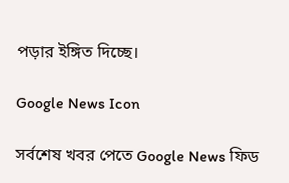পড়ার ইঙ্গিত দিচ্ছে।

Google News Icon

সর্বশেষ খবর পেতে Google News ফিড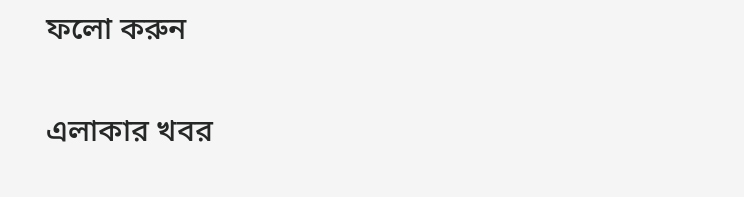ফলো করুন

এলাকার খবর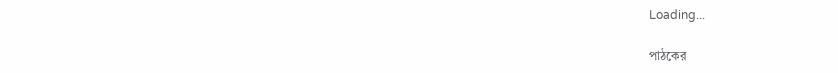Loading...

পাঠকের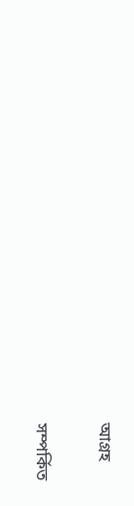আগ্রহ

সম্পর্কিত